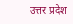उत्तर प्रदेश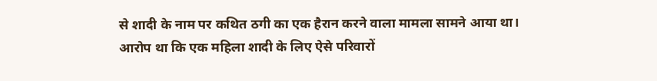से शादी के नाम पर कथित ठगी का एक हैरान करने वाला मामला सामने आया था। आरोप था कि एक महिला शादी के लिए ऐसे परिवारों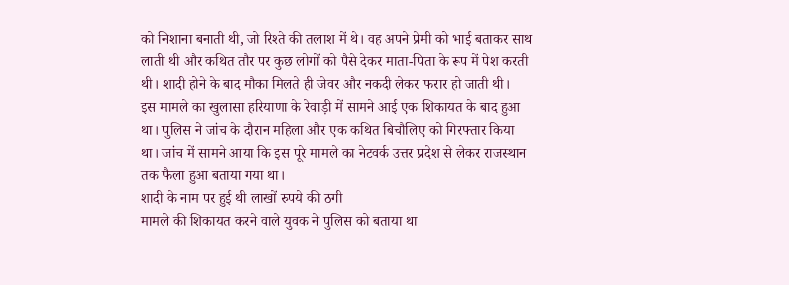को निशाना बनाती थी, जो रिश्ते की तलाश में थे। वह अपने प्रेमी को भाई बताकर साथ लाती थी और कथित तौर पर कुछ लोगों को पैसे देकर माता-पिता के रूप में पेश करती थी। शादी होने के बाद मौका मिलते ही जेवर और नकदी लेकर फरार हो जाती थी।
इस मामले का खुलासा हरियाणा के रेवाड़ी में सामने आई एक शिकायत के बाद हुआ था। पुलिस ने जांच के दौरान महिला और एक कथित बिचौलिए को गिरफ्तार किया था। जांच में सामने आया कि इस पूरे मामले का नेटवर्क उत्तर प्रदेश से लेकर राजस्थान तक फैला हुआ बताया गया था।
शादी के नाम पर हुई थी लाखों रुपये की ठगी
मामले की शिकायत करने वाले युवक ने पुलिस को बताया था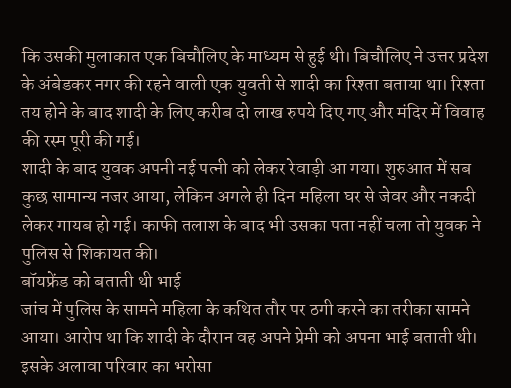कि उसकी मुलाकात एक बिचौलिए के माध्यम से हुई थी। बिचौलिए ने उत्तर प्रदेश के अंबेडकर नगर की रहने वाली एक युवती से शादी का रिश्ता बताया था। रिश्ता तय होने के बाद शादी के लिए करीब दो लाख रुपये दिए गए और मंदिर में विवाह की रस्म पूरी की गई।
शादी के बाद युवक अपनी नई पत्नी को लेकर रेवाड़ी आ गया। शुरुआत में सब कुछ सामान्य नजर आया, लेकिन अगले ही दिन महिला घर से जेवर और नकदी लेकर गायब हो गई। काफी तलाश के बाद भी उसका पता नहीं चला तो युवक ने पुलिस से शिकायत की।
बॉयफ्रेंड को बताती थी भाई
जांच में पुलिस के सामने महिला के कथित तौर पर ठगी करने का तरीका सामने आया। आरोप था कि शादी के दौरान वह अपने प्रेमी को अपना भाई बताती थी। इसके अलावा परिवार का भरोसा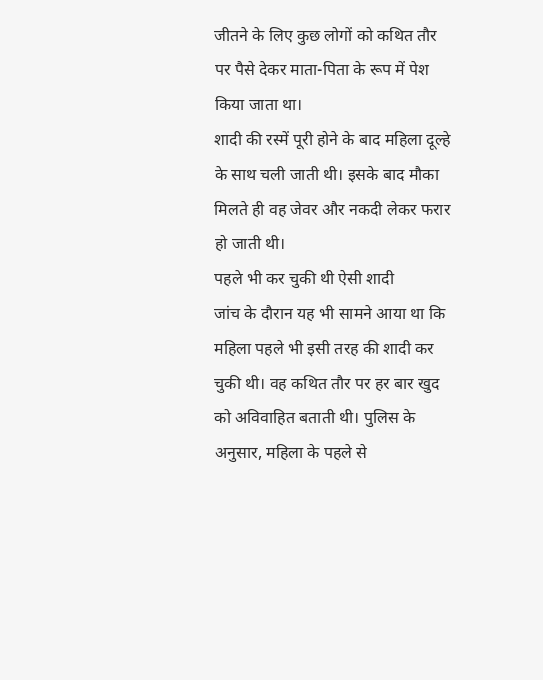जीतने के लिए कुछ लोगों को कथित तौर पर पैसे देकर माता-पिता के रूप में पेश किया जाता था।
शादी की रस्में पूरी होने के बाद महिला दूल्हे के साथ चली जाती थी। इसके बाद मौका मिलते ही वह जेवर और नकदी लेकर फरार हो जाती थी।
पहले भी कर चुकी थी ऐसी शादी
जांच के दौरान यह भी सामने आया था कि महिला पहले भी इसी तरह की शादी कर चुकी थी। वह कथित तौर पर हर बार खुद को अविवाहित बताती थी। पुलिस के अनुसार, महिला के पहले से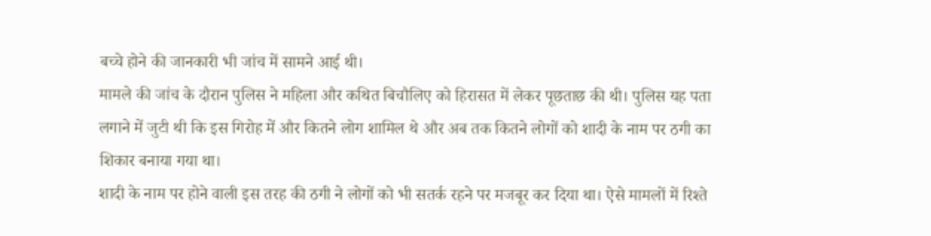बच्चे होने की जानकारी भी जांच में सामने आई थी।
मामले की जांच के दौरान पुलिस ने महिला और कथित बिचौलिए को हिरासत में लेकर पूछताछ की थी। पुलिस यह पता लगाने में जुटी थी कि इस गिरोह में और कितने लोग शामिल थे और अब तक कितने लोगों को शादी के नाम पर ठगी का शिकार बनाया गया था।
शादी के नाम पर होने वाली इस तरह की ठगी ने लोगों को भी सतर्क रहने पर मजबूर कर दिया था। ऐसे मामलों में रिश्ते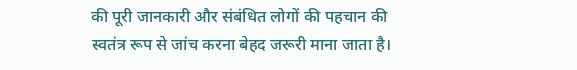की पूरी जानकारी और संबंधित लोगों की पहचान की स्वतंत्र रूप से जांच करना बेहद जरूरी माना जाता है।